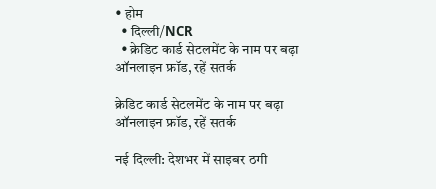• होम
  • दिल्ली/NCR
  • क्रेडिट कार्ड सेटलमेंट के नाम पर बढ़ा ऑनलाइन फ्रॉड, रहें सतर्क

क्रेडिट कार्ड सेटलमेंट के नाम पर बढ़ा ऑनलाइन फ्रॉड, रहें सतर्क

नई दिल्ली: देशभर में साइबर ठगी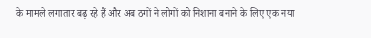के मामले लगातार बढ़ रहे हैं और अब ठगों ने लोगों को निशाना बनाने के लिए एक नया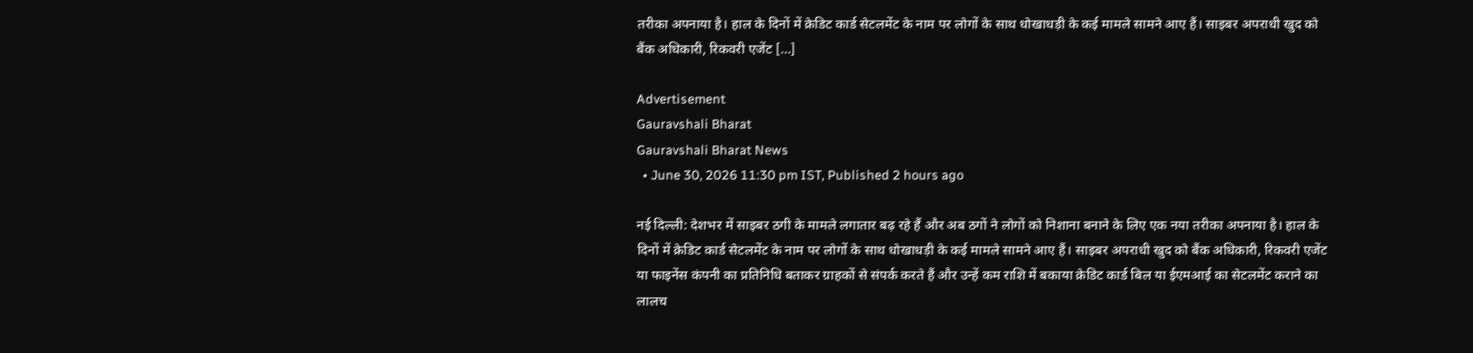तरीका अपनाया है। हाल के दिनों में क्रेडिट कार्ड सेटलमेंट के नाम पर लोगों के साथ धोखाधड़ी के कई मामले सामने आए हैं। साइबर अपराधी खुद को बैंक अधिकारी, रिकवरी एजेंट […]

Advertisement
Gauravshali Bharat
Gauravshali Bharat News
  • June 30, 2026 11:30 pm IST, Published 2 hours ago

नई दिल्ली: देशभर में साइबर ठगी के मामले लगातार बढ़ रहे हैं और अब ठगों ने लोगों को निशाना बनाने के लिए एक नया तरीका अपनाया है। हाल के दिनों में क्रेडिट कार्ड सेटलमेंट के नाम पर लोगों के साथ धोखाधड़ी के कई मामले सामने आए हैं। साइबर अपराधी खुद को बैंक अधिकारी, रिकवरी एजेंट या फाइनेंस कंपनी का प्रतिनिधि बताकर ग्राहकों से संपर्क करते हैं और उन्हें कम राशि में बकाया क्रेडिट कार्ड बिल या ईएमआई का सेटलमेंट कराने का लालच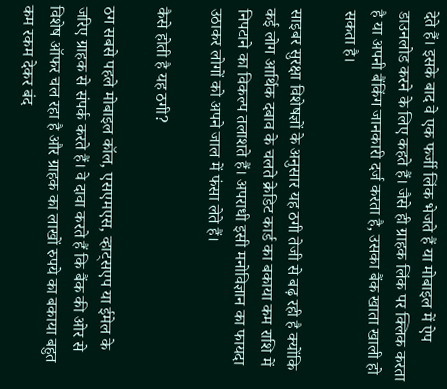देते हैं। इसके बाद वे एक फर्जी लिंक भेजते हैं या मोबाइल में ऐप डाउनलोड करने के लिए कहते हैं। जैसे ही ग्राहक लिंक पर क्लिक करता है या अपनी बैंकिंग जानकारी दर्ज करता है, उसका बैंक खाता खाली हो सकता है।

साइबर सुरक्षा विशेषज्ञों के अनुसार यह ठगी तेजी से बढ़ रही है क्योंकि कई लोग आर्थिक दबाव के चलते क्रेडिट कार्ड का बकाया कम राशि में निपटाने का विकल्प तलाशते हैं। अपराधी इसी मनोविज्ञान का फायदा उठाकर लोगों को अपने जाल में फंसा लेते हैं।

कैसे होती है यह ठगी?

ठग सबसे पहले मोबाइल कॉल, एसएमएस, व्हाट्सएप या ईमेल के जरिए ग्राहक से संपर्क करते हैं। वे दावा करते हैं कि बैंक की ओर से विशेष ऑफर चल रहा है और ग्राहक का लाखों रुपये का बकाया बहुत कम रकम देकर बंद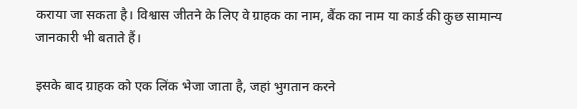कराया जा सकता है। विश्वास जीतने के लिए वे ग्राहक का नाम, बैंक का नाम या कार्ड की कुछ सामान्य जानकारी भी बताते हैं।

इसके बाद ग्राहक को एक लिंक भेजा जाता है, जहां भुगतान करने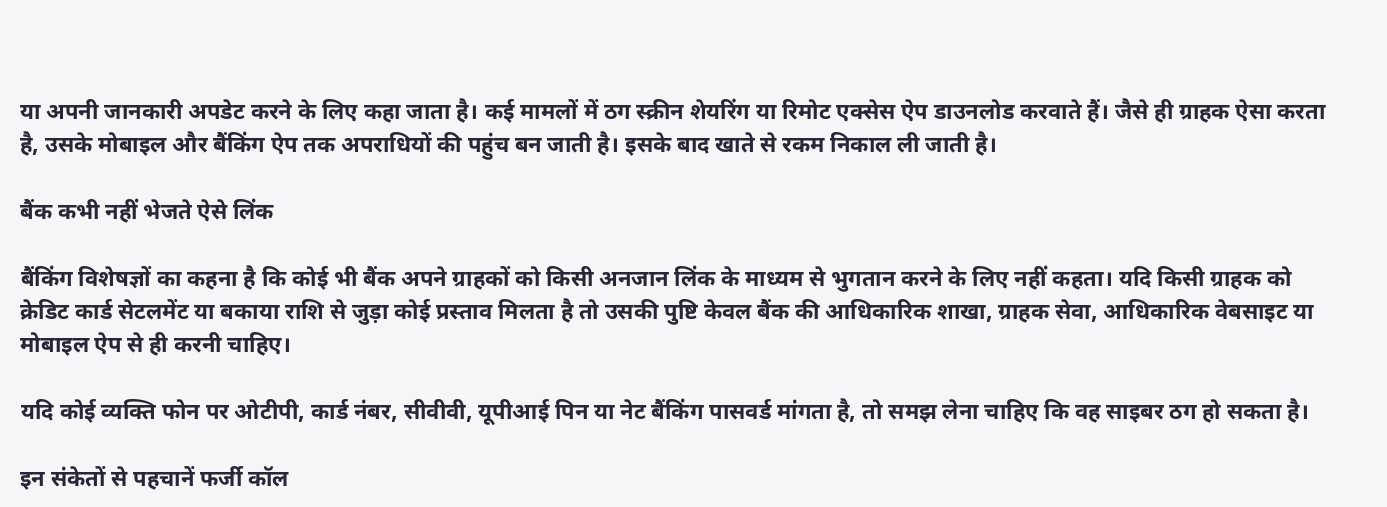या अपनी जानकारी अपडेट करने के लिए कहा जाता है। कई मामलों में ठग स्क्रीन शेयरिंग या रिमोट एक्सेस ऐप डाउनलोड करवाते हैं। जैसे ही ग्राहक ऐसा करता है, उसके मोबाइल और बैंकिंग ऐप तक अपराधियों की पहुंच बन जाती है। इसके बाद खाते से रकम निकाल ली जाती है।

बैंक कभी नहीं भेजते ऐसे लिंक

बैंकिंग विशेषज्ञों का कहना है कि कोई भी बैंक अपने ग्राहकों को किसी अनजान लिंक के माध्यम से भुगतान करने के लिए नहीं कहता। यदि किसी ग्राहक को क्रेडिट कार्ड सेटलमेंट या बकाया राशि से जुड़ा कोई प्रस्ताव मिलता है तो उसकी पुष्टि केवल बैंक की आधिकारिक शाखा, ग्राहक सेवा, आधिकारिक वेबसाइट या मोबाइल ऐप से ही करनी चाहिए।

यदि कोई व्यक्ति फोन पर ओटीपी, कार्ड नंबर, सीवीवी, यूपीआई पिन या नेट बैंकिंग पासवर्ड मांगता है, तो समझ लेना चाहिए कि वह साइबर ठग हो सकता है।

इन संकेतों से पहचानें फर्जी कॉल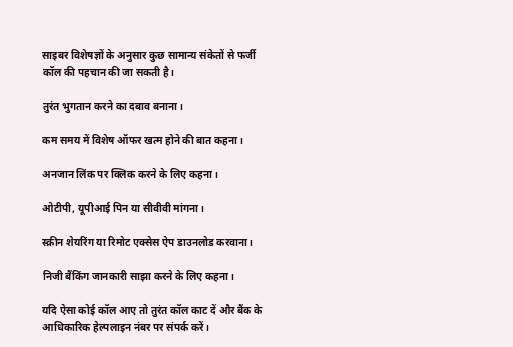साइबर विशेषज्ञों के अनुसार कुछ सामान्य संकेतों से फर्जी कॉल की पहचान की जा सकती है।

तुरंत भुगतान करने का दबाव बनाना।

कम समय में विशेष ऑफर खत्म होने की बात कहना।

अनजान लिंक पर क्लिक करने के लिए कहना।

ओटीपी, यूपीआई पिन या सीवीवी मांगना।

स्क्रीन शेयरिंग या रिमोट एक्सेस ऐप डाउनलोड करवाना।

निजी बैंकिंग जानकारी साझा करने के लिए कहना।

यदि ऐसा कोई कॉल आए तो तुरंत कॉल काट दें और बैंक के आधिकारिक हेल्पलाइन नंबर पर संपर्क करें।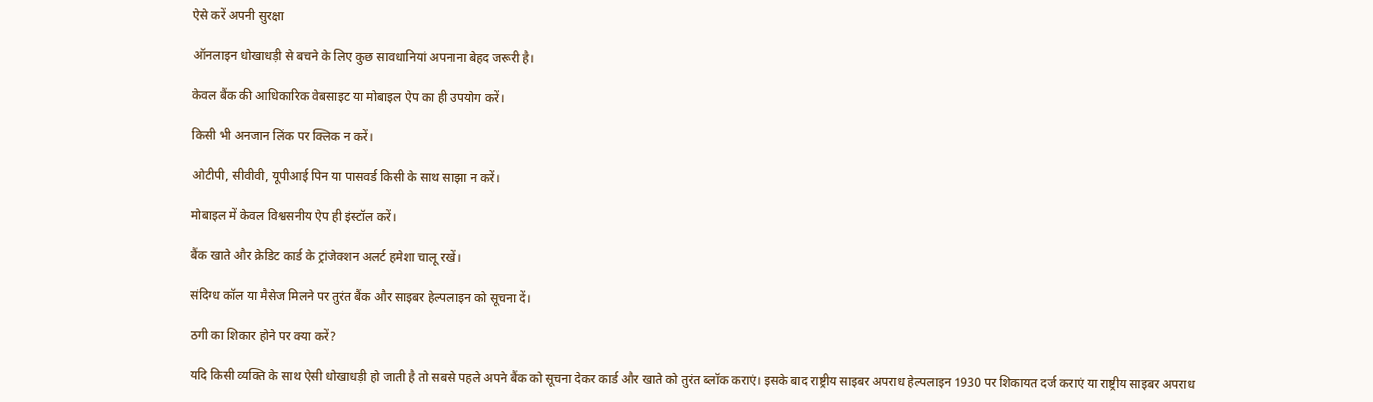ऐसे करें अपनी सुरक्षा

ऑनलाइन धोखाधड़ी से बचने के लिए कुछ सावधानियां अपनाना बेहद जरूरी है।

केवल बैंक की आधिकारिक वेबसाइट या मोबाइल ऐप का ही उपयोग करें।

किसी भी अनजान लिंक पर क्लिक न करें।

ओटीपी, सीवीवी, यूपीआई पिन या पासवर्ड किसी के साथ साझा न करें।

मोबाइल में केवल विश्वसनीय ऐप ही इंस्टॉल करें।

बैंक खाते और क्रेडिट कार्ड के ट्रांजेक्शन अलर्ट हमेशा चालू रखें।

संदिग्ध कॉल या मैसेज मिलने पर तुरंत बैंक और साइबर हेल्पलाइन को सूचना दें।

ठगी का शिकार होने पर क्या करें?

यदि किसी व्यक्ति के साथ ऐसी धोखाधड़ी हो जाती है तो सबसे पहले अपने बैंक को सूचना देकर कार्ड और खाते को तुरंत ब्लॉक कराएं। इसके बाद राष्ट्रीय साइबर अपराध हेल्पलाइन 1930 पर शिकायत दर्ज कराएं या राष्ट्रीय साइबर अपराध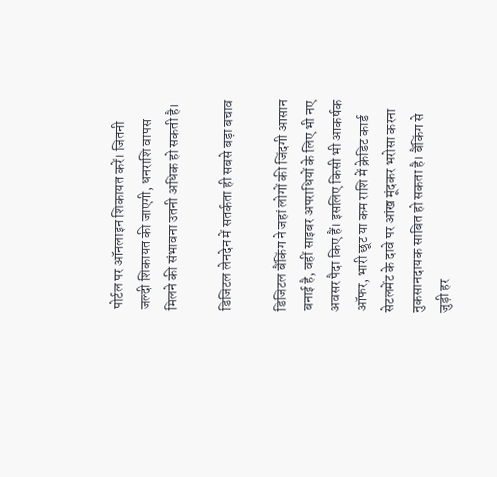पोर्टल पर ऑनलाइन शिकायत करें। जितनी जल्दी शिकायत की जाएगी, धनराशि वापस मिलने की संभावना उतनी अधिक हो सकती है।

डिजिटल लेनदेन में सतर्कता ही सबसे बड़ा बचाव

डिजिटल बैंकिंग ने जहां लोगों की जिंदगी आसान बनाई है, वहीं साइबर अपराधियों के लिए भी नए अवसर पैदा किए हैं। इसलिए किसी भी आकर्षक ऑफर, भारी छूट या कम राशि में क्रेडिट कार्ड सेटलमेंट के दावे पर आंख मूंदकर भरोसा करना नुकसानदायक साबित हो सकता है। बैंकिंग से जुड़ी हर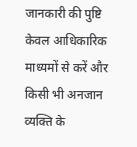जानकारी की पुष्टि केवल आधिकारिक माध्यमों से करें और किसी भी अनजान व्यक्ति के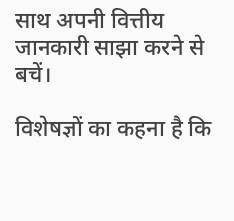साथ अपनी वित्तीय जानकारी साझा करने से बचें।

विशेषज्ञों का कहना है कि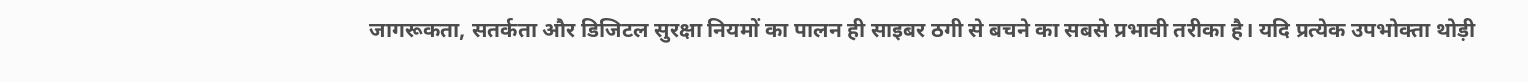जागरूकता, सतर्कता और डिजिटल सुरक्षा नियमों का पालन ही साइबर ठगी से बचने का सबसे प्रभावी तरीका है। यदि प्रत्येक उपभोक्ता थोड़ी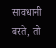सावधानी बरते, तो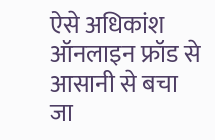ऐसे अधिकांश ऑनलाइन फ्रॉड से आसानी से बचा जा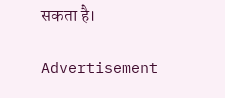सकता है।

Advertisement